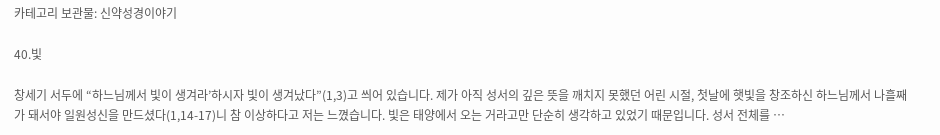카테고리 보관물: 신약성경이야기

40.빛

창세기 서두에 “하느님께서 빛이 생겨라’하시자 빛이 생겨났다”(1,3)고 씌어 있습니다. 제가 아직 성서의 깊은 뜻을 깨치지 못했던 어린 시절, 첫날에 햇빛을 창조하신 하느님께서 나흘째가 돼서야 일원성신을 만드셨다(1,14-17)니 참 이상하다고 저는 느꼈습니다. 빛은 태양에서 오는 거라고만 단순히 생각하고 있었기 때문입니다. 성서 전체를 …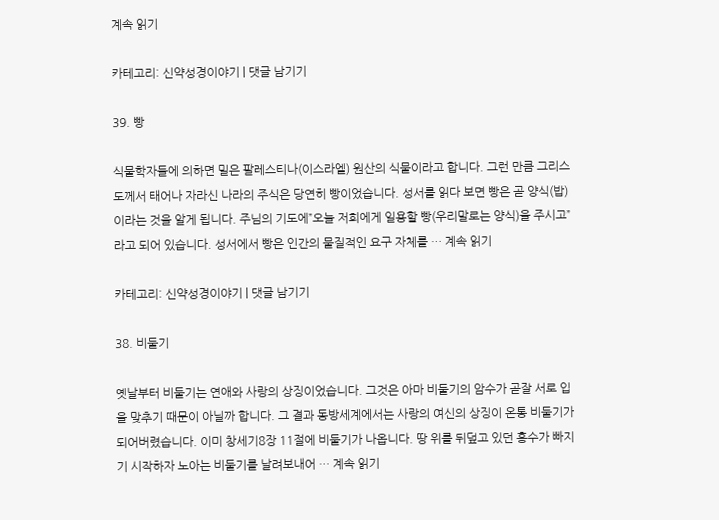계속 읽기

카테고리: 신약성경이야기 | 댓글 남기기

39. 빵

식물학자들에 의하면 밀은 팔레스티나(이스라엘) 원산의 식물이라고 합니다. 그런 만큼 그리스도께서 태어나 자라신 나라의 주식은 당연히 빵이었습니다. 성서를 읽다 보면 빵은 곧 양식(밥)이라는 것을 알게 됩니다. 주님의 기도에”오늘 저희에게 일용할 빵(우리말로는 양식)을 주시고”라고 되어 있습니다. 성서에서 빵은 인간의 물질적인 요구 자체를 … 계속 읽기

카테고리: 신약성경이야기 | 댓글 남기기

38. 비둘기

옛날부터 비둘기는 연애와 사랑의 상징이었습니다. 그것은 아마 비둘기의 암수가 곧잘 서로 입을 맞추기 때문이 아닐까 합니다. 그 결과 동방세계에서는 사랑의 여신의 상징이 온통 비둘기가 되어버렸습니다. 이미 창세기8장 11절에 비둘기가 나옵니다. 땅 위를 뒤덮고 있던 홍수가 빠지기 시작하자 노아는 비둘기를 날려보내어 … 계속 읽기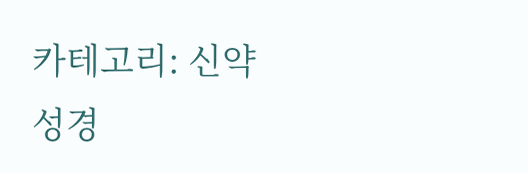카테고리: 신약성경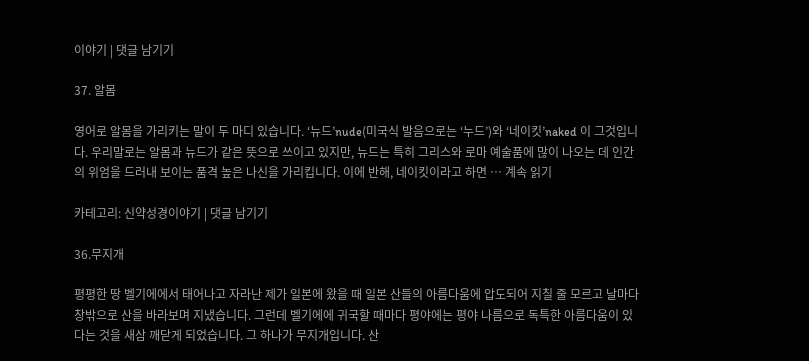이야기 | 댓글 남기기

37. 알몸

영어로 알몸을 가리키는 말이 두 마디 있습니다. ‘뉴드’nude(미국식 발음으로는 ‘누드’)와 ‘네이킷’naked 이 그것입니다. 우리말로는 알몸과 뉴드가 같은 뜻으로 쓰이고 있지만, 뉴드는 특히 그리스와 로마 예술품에 많이 나오는 데 인간의 위엄을 드러내 보이는 품격 높은 나신을 가리킵니다. 이에 반해, 네이킷이라고 하면 … 계속 읽기

카테고리: 신약성경이야기 | 댓글 남기기

36.무지개

평평한 땅 벨기에에서 태어나고 자라난 제가 일본에 왔을 때 일본 산들의 아름다움에 압도되어 지칠 줄 모르고 날마다 창밖으로 산을 바라보며 지냈습니다. 그런데 벨기에에 귀국할 때마다 평야에는 평야 나름으로 독특한 아름다움이 있다는 것을 새삼 깨닫게 되었습니다. 그 하나가 무지개입니다. 산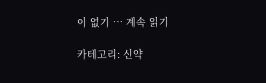이 없기 … 계속 읽기

카테고리: 신약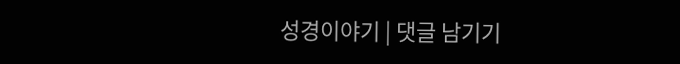성경이야기 | 댓글 남기기